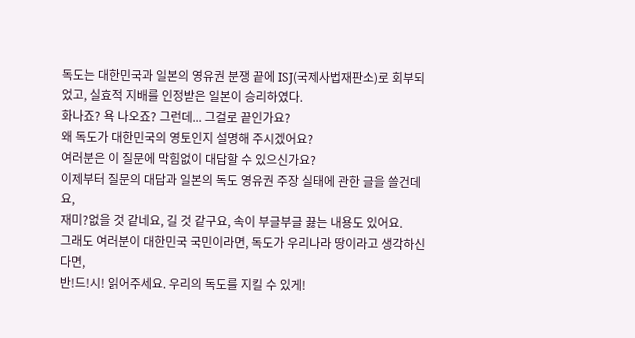독도는 대한민국과 일본의 영유권 분쟁 끝에 ISJ(국제사법재판소)로 회부되었고, 실효적 지배를 인정받은 일본이 승리하였다.
화나죠? 욕 나오죠? 그런데... 그걸로 끝인가요?
왜 독도가 대한민국의 영토인지 설명해 주시겠어요?
여러분은 이 질문에 막힘없이 대답할 수 있으신가요?
이제부터 질문의 대답과 일본의 독도 영유권 주장 실태에 관한 글을 쓸건데요,
재미?없을 것 같네요, 길 것 같구요, 속이 부글부글 끓는 내용도 있어요.
그래도 여러분이 대한민국 국민이라면, 독도가 우리나라 땅이라고 생각하신다면,
반!드!시! 읽어주세요. 우리의 독도를 지킬 수 있게!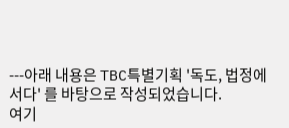---아래 내용은 TBC특별기획 '독도, 법정에 서다' 를 바탕으로 작성되었습니다.
여기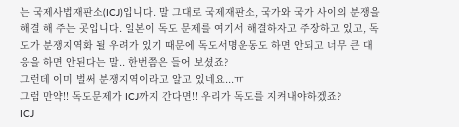는 국제사법재판소(ICJ)입니다. 말 그대로 국제재판소, 국가와 국가 사이의 분쟁을 해결 해 주는 곳입니다. 일본이 독도 문제를 여기서 해결하자고 주장하고 있고, 독도가 분쟁지역화 될 우려가 있기 때문에 독도서명운동도 하면 안되고 너무 큰 대응을 하면 안된다는 말.. 한번쯤은 들어 보셨죠?
그런데 이미 벌써 분쟁지역이라고 알고 있네요...ㅠ
그럼 만약!! 독도문제가 ICJ까지 간다면!! 우리가 독도를 지켜내야하겠죠?
ICJ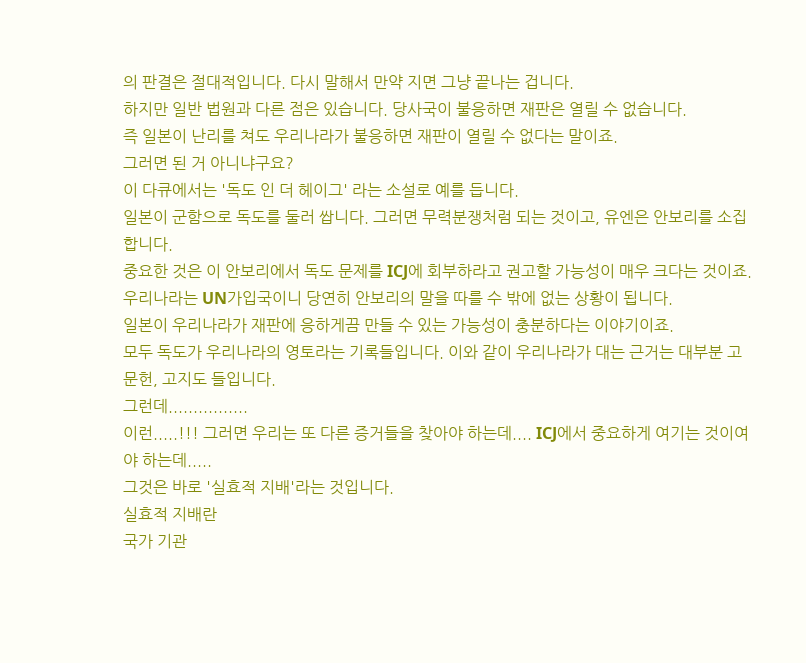의 판결은 절대적입니다. 다시 말해서 만약 지면 그냥 끝나는 겁니다.
하지만 일반 법원과 다른 점은 있습니다. 당사국이 불응하면 재판은 열릴 수 없습니다.
즉 일본이 난리를 쳐도 우리나라가 불응하면 재판이 열릴 수 없다는 말이죠.
그러면 된 거 아니냐구요?
이 다큐에서는 '독도 인 더 헤이그' 라는 소설로 예를 듭니다.
일본이 군함으로 독도를 둘러 쌉니다. 그러면 무력분쟁처럼 되는 것이고, 유엔은 안보리를 소집합니다.
중요한 것은 이 안보리에서 독도 문제를 ICJ에 회부하라고 권고할 가능성이 매우 크다는 것이죠.
우리나라는 UN가입국이니 당연히 안보리의 말을 따를 수 밖에 없는 상황이 됩니다.
일본이 우리나라가 재판에 응하게끔 만들 수 있는 가능성이 충분하다는 이야기이죠.
모두 독도가 우리나라의 영토라는 기록들입니다. 이와 같이 우리나라가 대는 근거는 대부분 고문헌, 고지도 들입니다.
그런데................
이런.....!!! 그러면 우리는 또 다른 증거들을 찾아야 하는데.... ICJ에서 중요하게 여기는 것이여야 하는데.....
그것은 바로 '실효적 지배'라는 것입니다.
실효적 지배란
국가 기관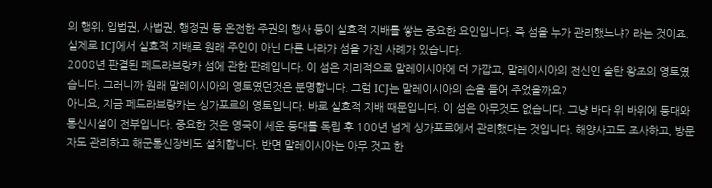의 행위, 입법권, 사법권, 행정권 등 온전한 주권의 행사 등이 실효적 지배를 쌓는 중요한 요인입니다. 즉 섬을 누가 관리했느냐? 라는 것이죠. 실제로 ICJ에서 실효적 지배로 원래 주인이 아닌 다른 나라가 섬을 가진 사례가 있습니다.
2008년 판결된 페드라브랑카 섬에 관한 판례입니다. 이 섬은 지리적으로 말레이시아에 더 가깝고, 말레이시아의 전신인 술탄 왕조의 영토였습니다. 그러니까 원래 말레이시아의 영토였던것은 분명합니다. 그럼 ICJ는 말레이시아의 손을 들어 주었을까요?
아니요, 지금 페드라브랑카는 싱가포르의 영토입니다. 바로 실효적 지배 때문입니다. 이 섬은 아무것도 없습니다. 그냥 바다 위 바위에 등대와 통신시설이 전부입니다. 중요한 것은 영국이 세운 등대를 독립 후 100년 넘게 싱가포르에서 관리했다는 것입니다. 해양사고도 조사하고, 방문자도 관리하고 해군통신장비도 설치합니다. 반면 말레이시아는 아무 것고 한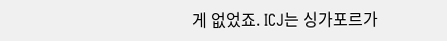게 없었죠. ICJ는 싱가포르가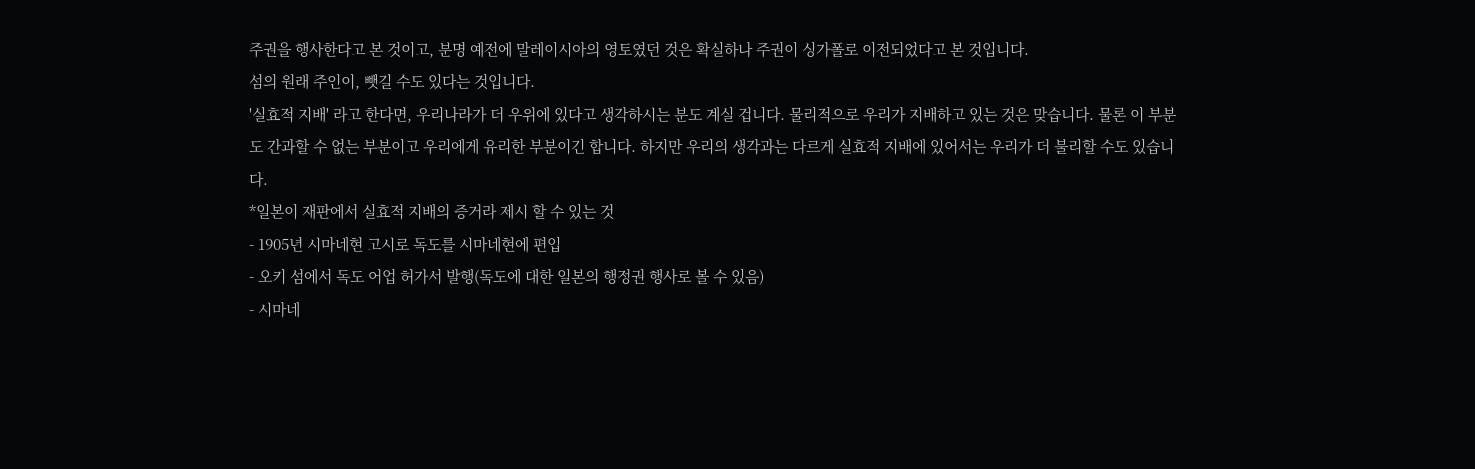주권을 행사한다고 본 것이고, 분명 예전에 말레이시아의 영토였던 것은 확실하나 주권이 싱가폴로 이전되었다고 본 것입니다.
섬의 원래 주인이, 뺏길 수도 있다는 것입니다.
'실효적 지배' 라고 한다면, 우리나라가 더 우위에 있다고 생각하시는 분도 계실 겁니다. 물리적으로 우리가 지배하고 있는 것은 맞습니다. 물론 이 부분도 간과할 수 없는 부분이고 우리에게 유리한 부분이긴 합니다. 하지만 우리의 생각과는 다르게 실효적 지배에 있어서는 우리가 더 불리할 수도 있습니다.
*일본이 재판에서 실효적 지배의 증거라 제시 할 수 있는 것
- 1905년 시마네현 고시로 독도를 시마네현에 편입
- 오키 섬에서 독도 어업 허가서 발행(독도에 대한 일본의 행정권 행사로 볼 수 있음)
- 시마네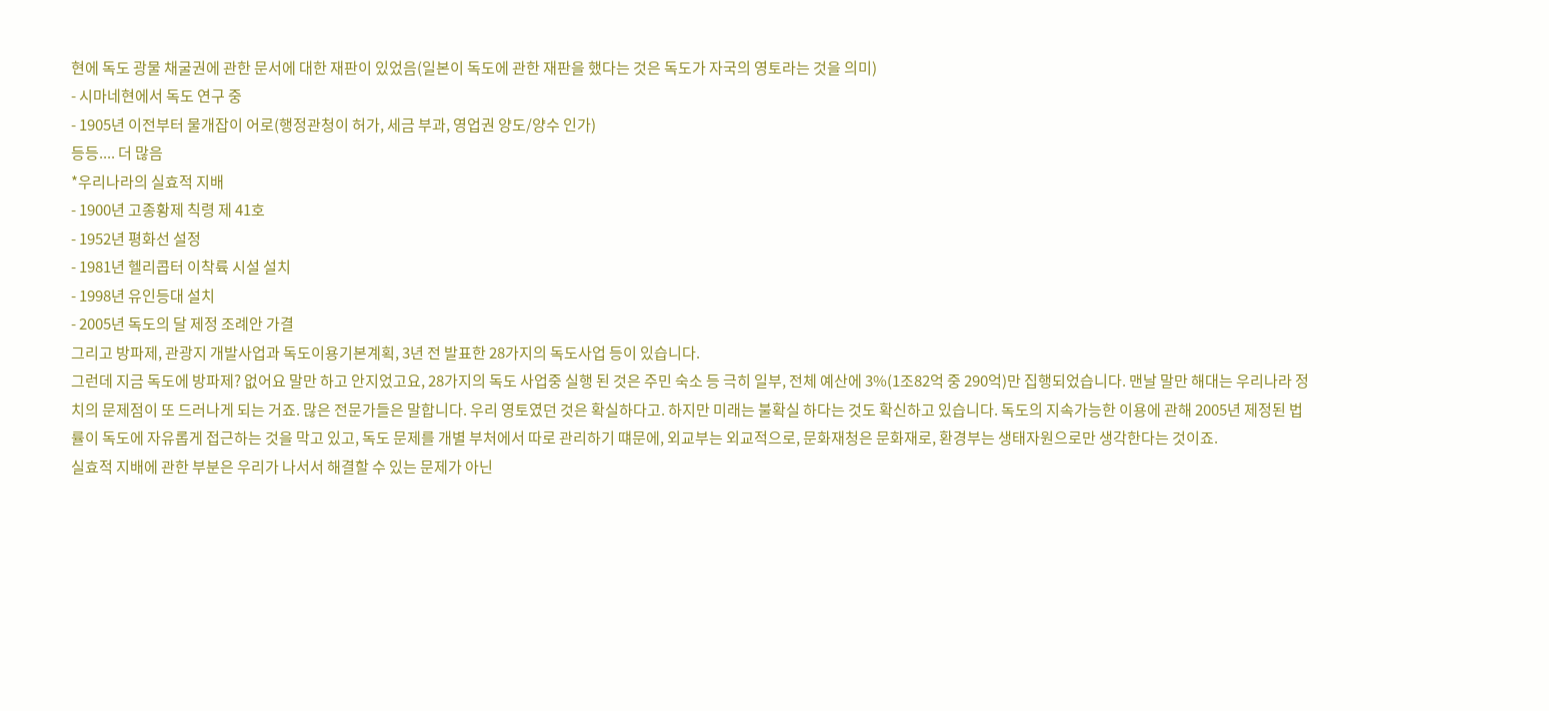현에 독도 광물 채굴권에 관한 문서에 대한 재판이 있었음(일본이 독도에 관한 재판을 했다는 것은 독도가 자국의 영토라는 것을 의미)
- 시마네현에서 독도 연구 중
- 1905년 이전부터 물개잡이 어로(행정관청이 허가, 세금 부과, 영업권 양도/양수 인가)
등등.... 더 많음
*우리나라의 실효적 지배
- 1900년 고종황제 칙령 제 41호
- 1952년 평화선 설정
- 1981년 헬리콥터 이착륙 시설 설치
- 1998년 유인등대 설치
- 2005년 독도의 달 제정 조례안 가결
그리고 방파제, 관광지 개발사업과 독도이용기본계획, 3년 전 발표한 28가지의 독도사업 등이 있습니다.
그런데 지금 독도에 방파제? 없어요 말만 하고 안지었고요, 28가지의 독도 사업중 실행 된 것은 주민 숙소 등 극히 일부, 전체 예산에 3%(1조82억 중 290억)만 집행되었습니다. 맨날 말만 해대는 우리나라 정치의 문제점이 또 드러나게 되는 거죠. 많은 전문가들은 말합니다. 우리 영토였던 것은 확실하다고. 하지만 미래는 불확실 하다는 것도 확신하고 있습니다. 독도의 지속가능한 이용에 관해 2005년 제정된 법률이 독도에 자유롭게 접근하는 것을 막고 있고, 독도 문제를 개별 부처에서 따로 관리하기 떄문에, 외교부는 외교적으로, 문화재청은 문화재로, 환경부는 생태자원으로만 생각한다는 것이죠.
실효적 지배에 관한 부분은 우리가 나서서 해결할 수 있는 문제가 아닌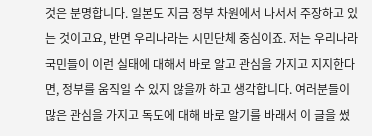것은 분명합니다. 일본도 지금 정부 차원에서 나서서 주장하고 있는 것이고요, 반면 우리나라는 시민단체 중심이죠. 저는 우리나라 국민들이 이런 실태에 대해서 바로 알고 관심을 가지고 지지한다면, 정부를 움직일 수 있지 않을까 하고 생각합니다. 여러분들이 많은 관심을 가지고 독도에 대해 바로 알기를 바래서 이 글을 썼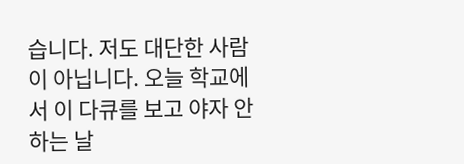습니다. 저도 대단한 사람이 아닙니다. 오늘 학교에서 이 다큐를 보고 야자 안하는 날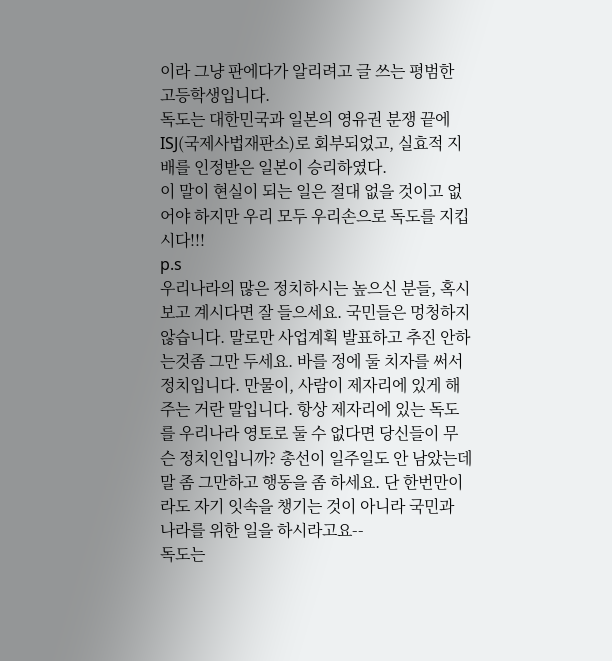이라 그냥 판에다가 알리려고 글 쓰는 평범한 고등학생입니다.
독도는 대한민국과 일본의 영유권 분쟁 끝에 ISJ(국제사법재판소)로 회부되었고, 실효적 지배를 인정받은 일본이 승리하였다.
이 말이 현실이 되는 일은 절대 없을 것이고 없어야 하지만 우리 모두 우리손으로 독도를 지킵시다!!!
p.s
우리나라의 많은 정치하시는 높으신 분들, 혹시 보고 계시다면 잘 들으세요. 국민들은 멍청하지 않습니다. 말로만 사업계획 발표하고 추진 안하는것좀 그만 두세요. 바를 정에 둘 치자를 써서 정치입니다. 만물이, 사람이 제자리에 있게 해 주는 거란 말입니다. 항상 제자리에 있는 독도를 우리나라 영토로 둘 수 없다면 당신들이 무슨 정치인입니까? 총선이 일주일도 안 남았는데 말 좀 그만하고 행동을 좀 하세요. 단 한번만이라도 자기 잇속을 챙기는 것이 아니라 국민과 나라를 위한 일을 하시라고요--
독도는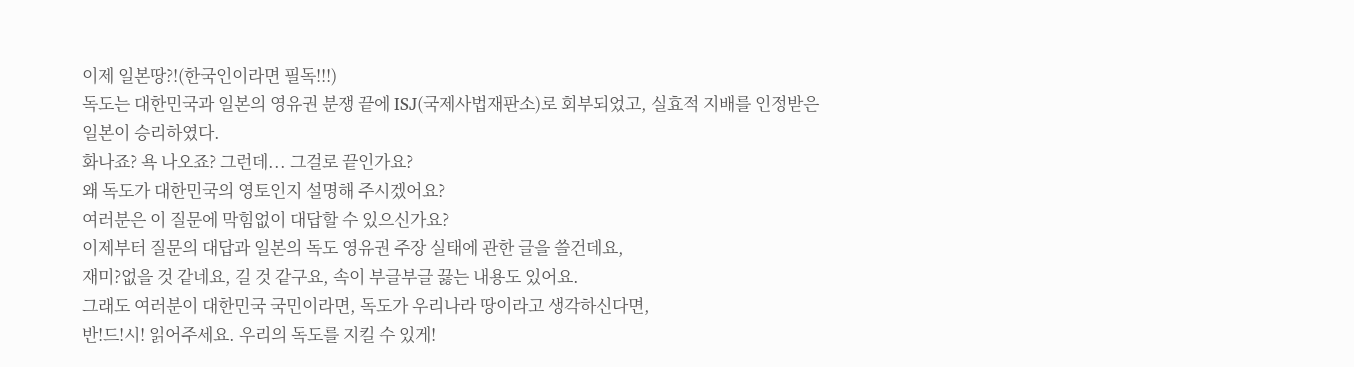이제 일본땅?!(한국인이라면 필독!!!)
독도는 대한민국과 일본의 영유권 분쟁 끝에 ISJ(국제사법재판소)로 회부되었고, 실효적 지배를 인정받은 일본이 승리하였다.
화나죠? 욕 나오죠? 그런데... 그걸로 끝인가요?
왜 독도가 대한민국의 영토인지 설명해 주시겠어요?
여러분은 이 질문에 막힘없이 대답할 수 있으신가요?
이제부터 질문의 대답과 일본의 독도 영유권 주장 실태에 관한 글을 쓸건데요,
재미?없을 것 같네요, 길 것 같구요, 속이 부글부글 끓는 내용도 있어요.
그래도 여러분이 대한민국 국민이라면, 독도가 우리나라 땅이라고 생각하신다면,
반!드!시! 읽어주세요. 우리의 독도를 지킬 수 있게!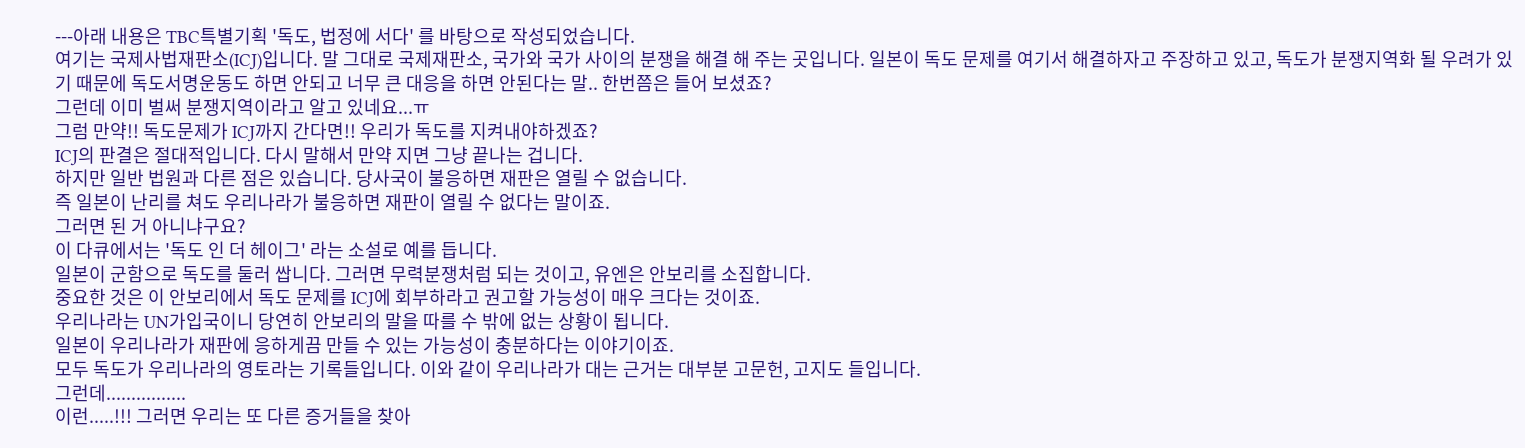---아래 내용은 TBC특별기획 '독도, 법정에 서다' 를 바탕으로 작성되었습니다.
여기는 국제사법재판소(ICJ)입니다. 말 그대로 국제재판소, 국가와 국가 사이의 분쟁을 해결 해 주는 곳입니다. 일본이 독도 문제를 여기서 해결하자고 주장하고 있고, 독도가 분쟁지역화 될 우려가 있기 때문에 독도서명운동도 하면 안되고 너무 큰 대응을 하면 안된다는 말.. 한번쯤은 들어 보셨죠?
그런데 이미 벌써 분쟁지역이라고 알고 있네요...ㅠ
그럼 만약!! 독도문제가 ICJ까지 간다면!! 우리가 독도를 지켜내야하겠죠?
ICJ의 판결은 절대적입니다. 다시 말해서 만약 지면 그냥 끝나는 겁니다.
하지만 일반 법원과 다른 점은 있습니다. 당사국이 불응하면 재판은 열릴 수 없습니다.
즉 일본이 난리를 쳐도 우리나라가 불응하면 재판이 열릴 수 없다는 말이죠.
그러면 된 거 아니냐구요?
이 다큐에서는 '독도 인 더 헤이그' 라는 소설로 예를 듭니다.
일본이 군함으로 독도를 둘러 쌉니다. 그러면 무력분쟁처럼 되는 것이고, 유엔은 안보리를 소집합니다.
중요한 것은 이 안보리에서 독도 문제를 ICJ에 회부하라고 권고할 가능성이 매우 크다는 것이죠.
우리나라는 UN가입국이니 당연히 안보리의 말을 따를 수 밖에 없는 상황이 됩니다.
일본이 우리나라가 재판에 응하게끔 만들 수 있는 가능성이 충분하다는 이야기이죠.
모두 독도가 우리나라의 영토라는 기록들입니다. 이와 같이 우리나라가 대는 근거는 대부분 고문헌, 고지도 들입니다.
그런데................
이런.....!!! 그러면 우리는 또 다른 증거들을 찾아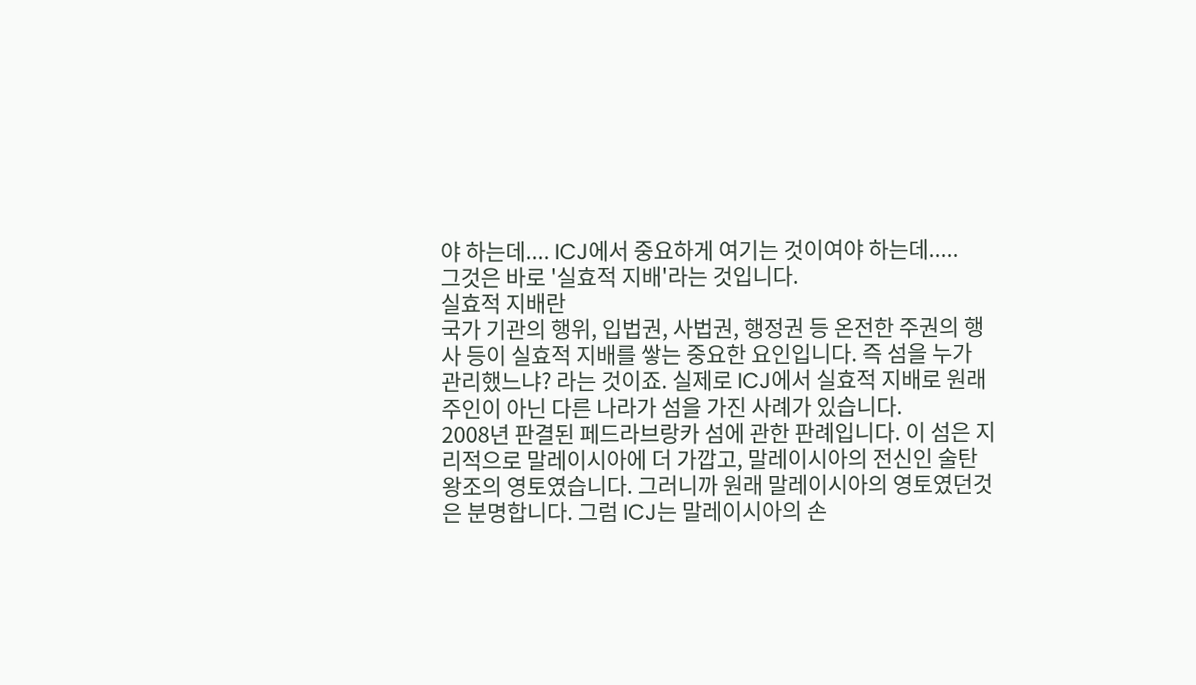야 하는데.... ICJ에서 중요하게 여기는 것이여야 하는데.....
그것은 바로 '실효적 지배'라는 것입니다.
실효적 지배란
국가 기관의 행위, 입법권, 사법권, 행정권 등 온전한 주권의 행사 등이 실효적 지배를 쌓는 중요한 요인입니다. 즉 섬을 누가 관리했느냐? 라는 것이죠. 실제로 ICJ에서 실효적 지배로 원래 주인이 아닌 다른 나라가 섬을 가진 사례가 있습니다.
2008년 판결된 페드라브랑카 섬에 관한 판례입니다. 이 섬은 지리적으로 말레이시아에 더 가깝고, 말레이시아의 전신인 술탄 왕조의 영토였습니다. 그러니까 원래 말레이시아의 영토였던것은 분명합니다. 그럼 ICJ는 말레이시아의 손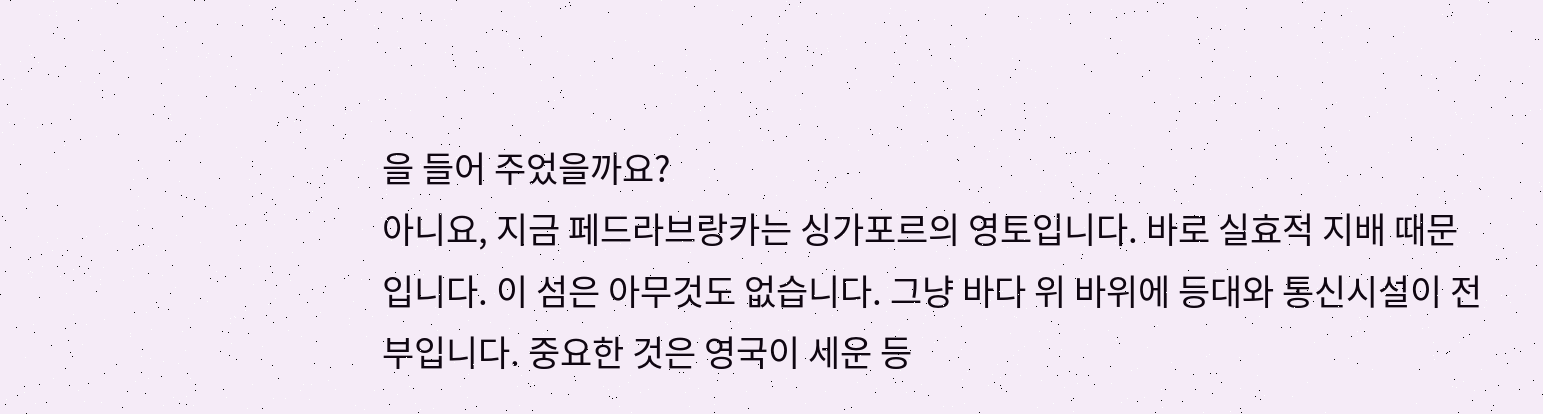을 들어 주었을까요?
아니요, 지금 페드라브랑카는 싱가포르의 영토입니다. 바로 실효적 지배 때문입니다. 이 섬은 아무것도 없습니다. 그냥 바다 위 바위에 등대와 통신시설이 전부입니다. 중요한 것은 영국이 세운 등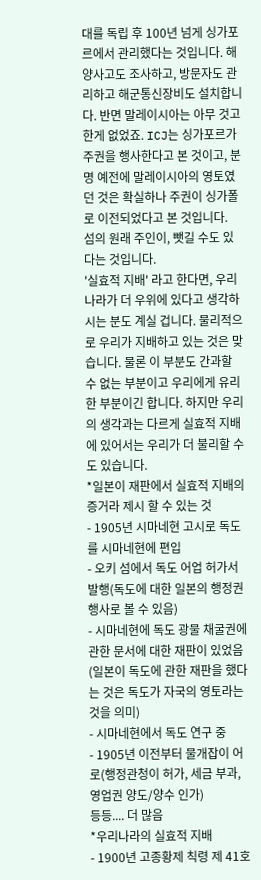대를 독립 후 100년 넘게 싱가포르에서 관리했다는 것입니다. 해양사고도 조사하고, 방문자도 관리하고 해군통신장비도 설치합니다. 반면 말레이시아는 아무 것고 한게 없었죠. ICJ는 싱가포르가 주권을 행사한다고 본 것이고, 분명 예전에 말레이시아의 영토였던 것은 확실하나 주권이 싱가폴로 이전되었다고 본 것입니다.
섬의 원래 주인이, 뺏길 수도 있다는 것입니다.
'실효적 지배' 라고 한다면, 우리나라가 더 우위에 있다고 생각하시는 분도 계실 겁니다. 물리적으로 우리가 지배하고 있는 것은 맞습니다. 물론 이 부분도 간과할 수 없는 부분이고 우리에게 유리한 부분이긴 합니다. 하지만 우리의 생각과는 다르게 실효적 지배에 있어서는 우리가 더 불리할 수도 있습니다.
*일본이 재판에서 실효적 지배의 증거라 제시 할 수 있는 것
- 1905년 시마네현 고시로 독도를 시마네현에 편입
- 오키 섬에서 독도 어업 허가서 발행(독도에 대한 일본의 행정권 행사로 볼 수 있음)
- 시마네현에 독도 광물 채굴권에 관한 문서에 대한 재판이 있었음(일본이 독도에 관한 재판을 했다는 것은 독도가 자국의 영토라는 것을 의미)
- 시마네현에서 독도 연구 중
- 1905년 이전부터 물개잡이 어로(행정관청이 허가, 세금 부과, 영업권 양도/양수 인가)
등등.... 더 많음
*우리나라의 실효적 지배
- 1900년 고종황제 칙령 제 41호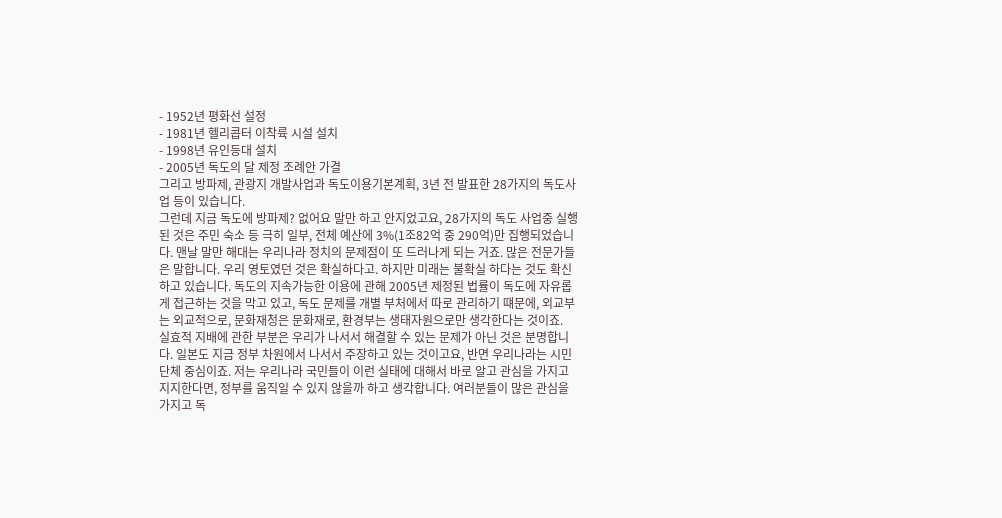- 1952년 평화선 설정
- 1981년 헬리콥터 이착륙 시설 설치
- 1998년 유인등대 설치
- 2005년 독도의 달 제정 조례안 가결
그리고 방파제, 관광지 개발사업과 독도이용기본계획, 3년 전 발표한 28가지의 독도사업 등이 있습니다.
그런데 지금 독도에 방파제? 없어요 말만 하고 안지었고요, 28가지의 독도 사업중 실행 된 것은 주민 숙소 등 극히 일부, 전체 예산에 3%(1조82억 중 290억)만 집행되었습니다. 맨날 말만 해대는 우리나라 정치의 문제점이 또 드러나게 되는 거죠. 많은 전문가들은 말합니다. 우리 영토였던 것은 확실하다고. 하지만 미래는 불확실 하다는 것도 확신하고 있습니다. 독도의 지속가능한 이용에 관해 2005년 제정된 법률이 독도에 자유롭게 접근하는 것을 막고 있고, 독도 문제를 개별 부처에서 따로 관리하기 떄문에, 외교부는 외교적으로, 문화재청은 문화재로, 환경부는 생태자원으로만 생각한다는 것이죠.
실효적 지배에 관한 부분은 우리가 나서서 해결할 수 있는 문제가 아닌 것은 분명합니다. 일본도 지금 정부 차원에서 나서서 주장하고 있는 것이고요, 반면 우리나라는 시민단체 중심이죠. 저는 우리나라 국민들이 이런 실태에 대해서 바로 알고 관심을 가지고 지지한다면, 정부를 움직일 수 있지 않을까 하고 생각합니다. 여러분들이 많은 관심을 가지고 독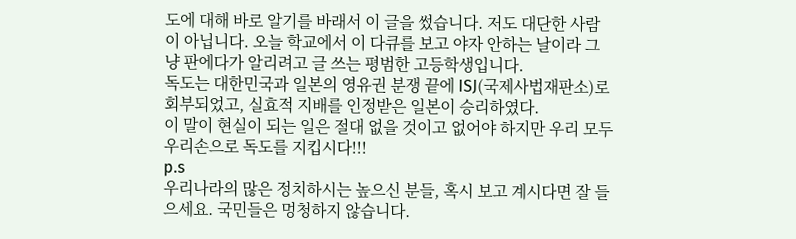도에 대해 바로 알기를 바래서 이 글을 썼습니다. 저도 대단한 사람이 아닙니다. 오늘 학교에서 이 다큐를 보고 야자 안하는 날이라 그냥 판에다가 알리려고 글 쓰는 평범한 고등학생입니다.
독도는 대한민국과 일본의 영유권 분쟁 끝에 ISJ(국제사법재판소)로 회부되었고, 실효적 지배를 인정받은 일본이 승리하였다.
이 말이 현실이 되는 일은 절대 없을 것이고 없어야 하지만 우리 모두 우리손으로 독도를 지킵시다!!!
p.s
우리나라의 많은 정치하시는 높으신 분들, 혹시 보고 계시다면 잘 들으세요. 국민들은 멍청하지 않습니다.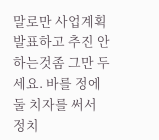말로만 사업계획 발표하고 추진 안하는것좀 그만 두세요. 바를 정에 둘 치자를 써서 정치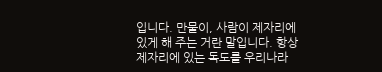입니다. 만물이, 사람이 제자리에 있게 해 주는 거란 말입니다. 항상 제자리에 있는 독도를 우리나라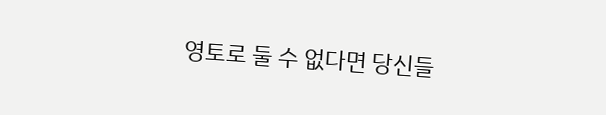영토로 둘 수 없다면 당신들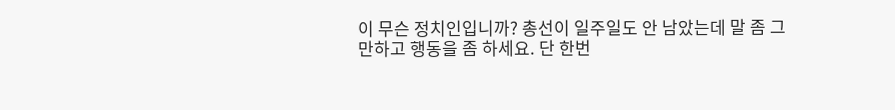이 무슨 정치인입니까? 총선이 일주일도 안 남았는데 말 좀 그만하고 행동을 좀 하세요. 단 한번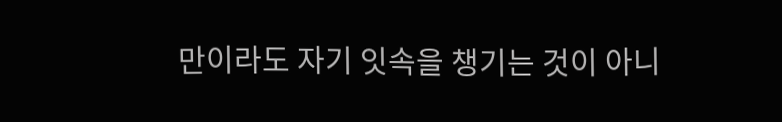만이라도 자기 잇속을 챙기는 것이 아니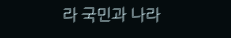라 국민과 나라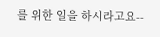를 위한 일을 하시라고요--